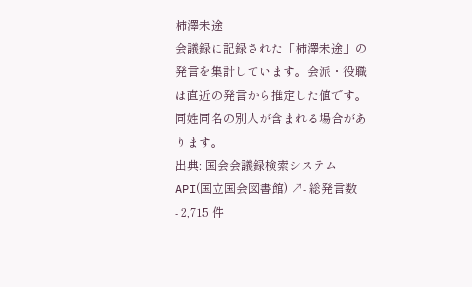柿澤未途
会議録に記録された「柿澤未途」の発言を集計しています。会派・役職は直近の発言から推定した値です。同姓同名の別人が含まれる場合があります。
出典: 国会会議録検索システム API(国立国会図書館) ↗- 総発言数
- 2,715 件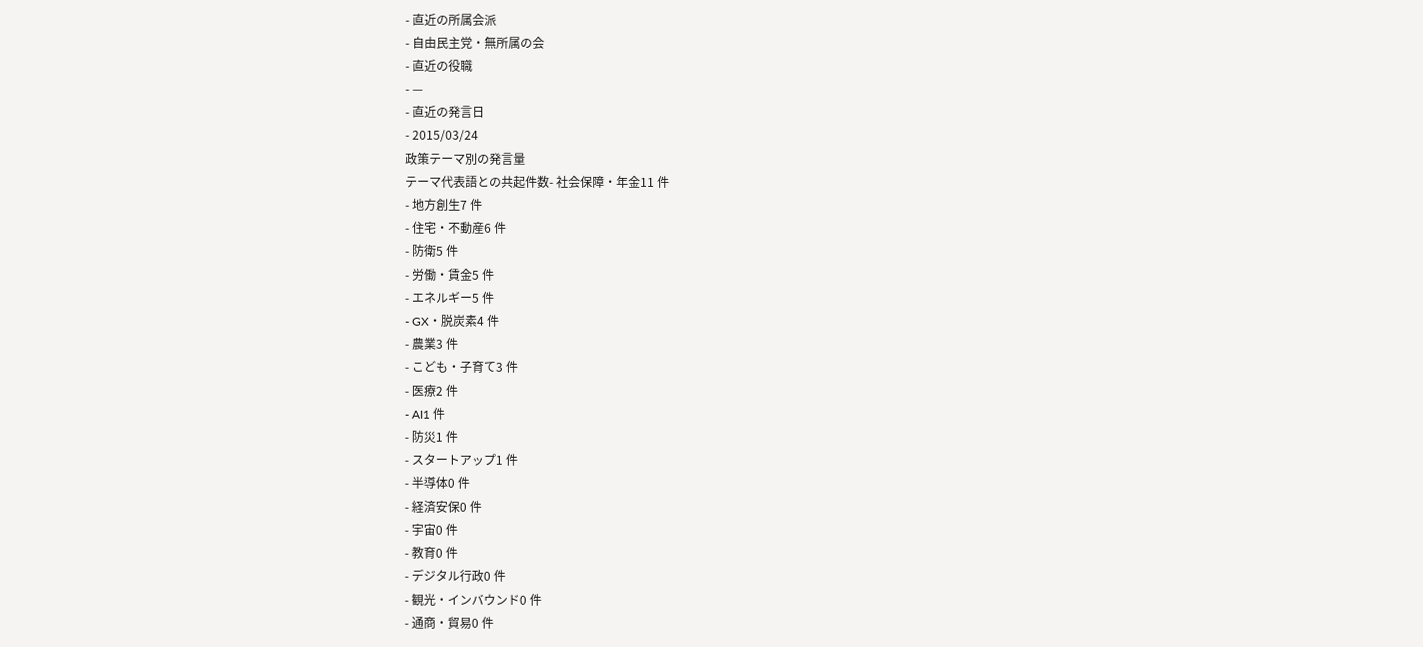- 直近の所属会派
- 自由民主党・無所属の会
- 直近の役職
- —
- 直近の発言日
- 2015/03/24
政策テーマ別の発言量
テーマ代表語との共起件数- 社会保障・年金11 件
- 地方創生7 件
- 住宅・不動産6 件
- 防衛5 件
- 労働・賃金5 件
- エネルギー5 件
- GX・脱炭素4 件
- 農業3 件
- こども・子育て3 件
- 医療2 件
- AI1 件
- 防災1 件
- スタートアップ1 件
- 半導体0 件
- 経済安保0 件
- 宇宙0 件
- 教育0 件
- デジタル行政0 件
- 観光・インバウンド0 件
- 通商・貿易0 件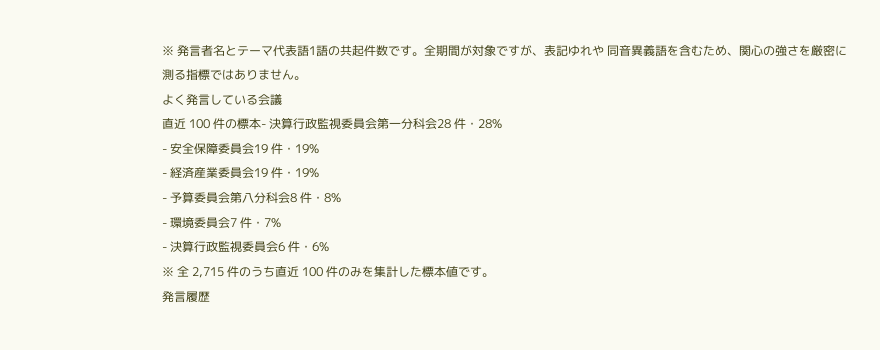※ 発言者名とテーマ代表語1語の共起件数です。全期間が対象ですが、表記ゆれや 同音異義語を含むため、関心の強さを厳密に測る指標ではありません。
よく発言している会議
直近 100 件の標本- 決算行政監視委員会第一分科会28 件・28%
- 安全保障委員会19 件・19%
- 経済産業委員会19 件・19%
- 予算委員会第八分科会8 件・8%
- 環境委員会7 件・7%
- 決算行政監視委員会6 件・6%
※ 全 2,715 件のうち直近 100 件のみを集計した標本値です。
発言履歴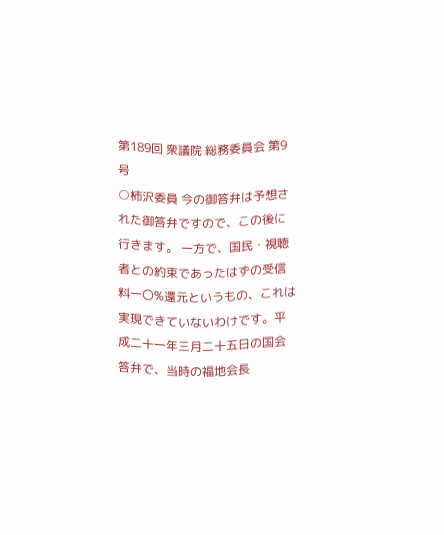第189回 衆議院 総務委員会 第9号
○柿沢委員 今の御答弁は予想された御答弁ですので、この後に行きます。 一方で、国民・視聴者との約束であったはずの受信料一〇%還元というもの、これは実現できていないわけです。平成二十一年三月二十五日の国会答弁で、当時の福地会長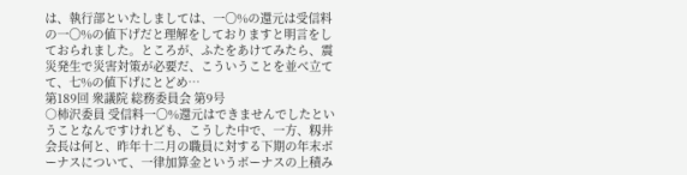は、執行部といたしましては、一〇%の還元は受信料の一〇%の値下げだと理解をしておりますと明言をしておられました。ところが、ふたをあけてみたら、震災発生で災害対策が必要だ、こういうことを並べ立てて、七%の値下げにとどめ…
第189回 衆議院 総務委員会 第9号
○柿沢委員 受信料一〇%還元はできませんでしたということなんですけれども、こうした中で、一方、籾井会長は何と、昨年十二月の職員に対する下期の年末ボーナスについて、一律加算金というボーナスの上積み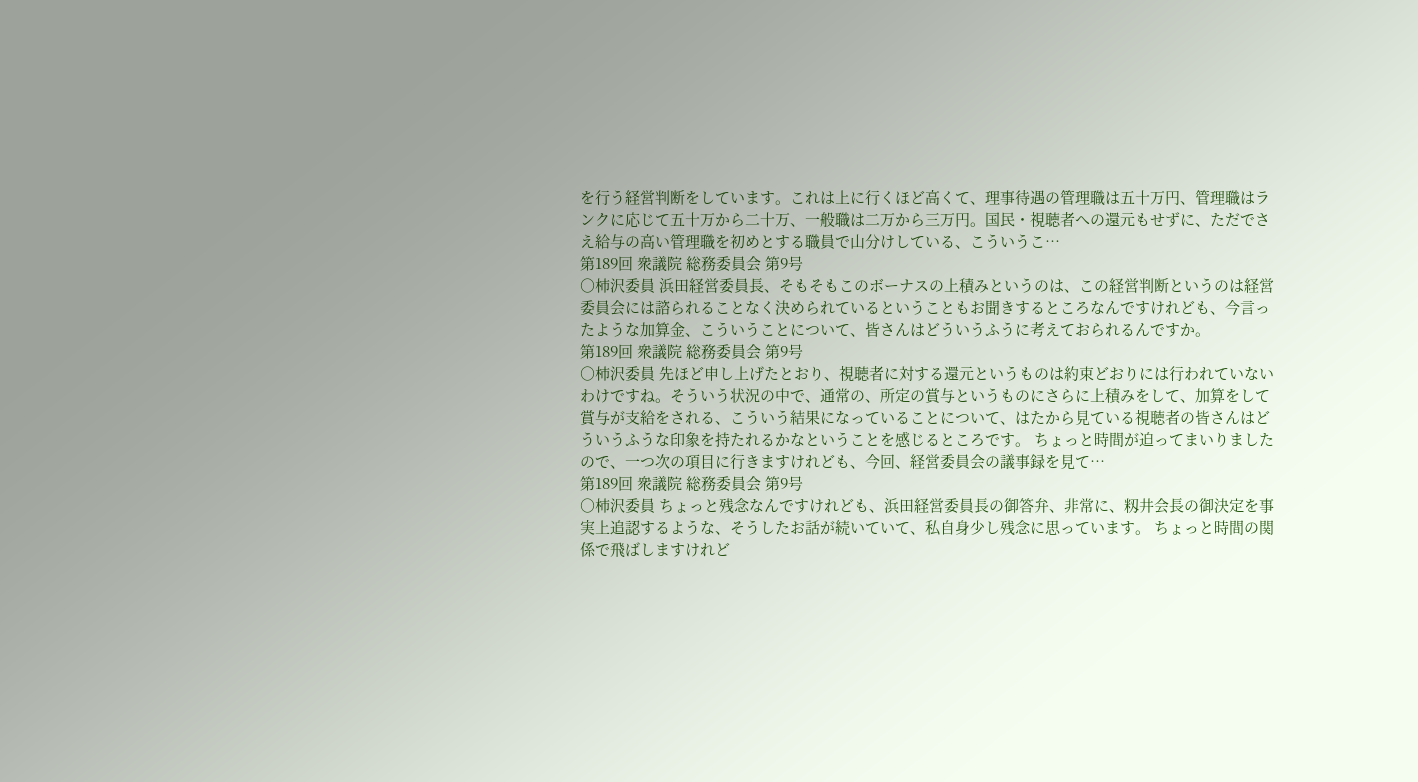を行う経営判断をしています。これは上に行くほど高くて、理事待遇の管理職は五十万円、管理職はランクに応じて五十万から二十万、一般職は二万から三万円。国民・視聴者への還元もせずに、ただでさえ給与の高い管理職を初めとする職員で山分けしている、こういうこ…
第189回 衆議院 総務委員会 第9号
○柿沢委員 浜田経営委員長、そもそもこのボーナスの上積みというのは、この経営判断というのは経営委員会には諮られることなく決められているということもお聞きするところなんですけれども、今言ったような加算金、こういうことについて、皆さんはどういうふうに考えておられるんですか。
第189回 衆議院 総務委員会 第9号
○柿沢委員 先ほど申し上げたとおり、視聴者に対する還元というものは約束どおりには行われていないわけですね。そういう状況の中で、通常の、所定の賞与というものにさらに上積みをして、加算をして賞与が支給をされる、こういう結果になっていることについて、はたから見ている視聴者の皆さんはどういうふうな印象を持たれるかなということを感じるところです。 ちょっと時間が迫ってまいりましたので、一つ次の項目に行きますけれども、今回、経営委員会の議事録を見て…
第189回 衆議院 総務委員会 第9号
○柿沢委員 ちょっと残念なんですけれども、浜田経営委員長の御答弁、非常に、籾井会長の御決定を事実上追認するような、そうしたお話が続いていて、私自身少し残念に思っています。 ちょっと時間の関係で飛ばしますけれど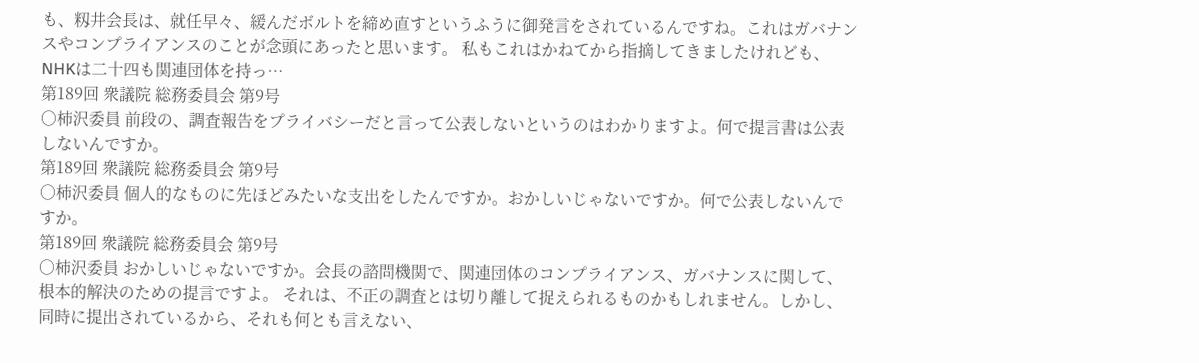も、籾井会長は、就任早々、緩んだボルトを締め直すというふうに御発言をされているんですね。これはガバナンスやコンプライアンスのことが念頭にあったと思います。 私もこれはかねてから指摘してきましたけれども、NHKは二十四も関連団体を持っ…
第189回 衆議院 総務委員会 第9号
○柿沢委員 前段の、調査報告をプライバシーだと言って公表しないというのはわかりますよ。何で提言書は公表しないんですか。
第189回 衆議院 総務委員会 第9号
○柿沢委員 個人的なものに先ほどみたいな支出をしたんですか。おかしいじゃないですか。何で公表しないんですか。
第189回 衆議院 総務委員会 第9号
○柿沢委員 おかしいじゃないですか。会長の諮問機関で、関連団体のコンプライアンス、ガバナンスに関して、根本的解決のための提言ですよ。 それは、不正の調査とは切り離して捉えられるものかもしれません。しかし、同時に提出されているから、それも何とも言えない、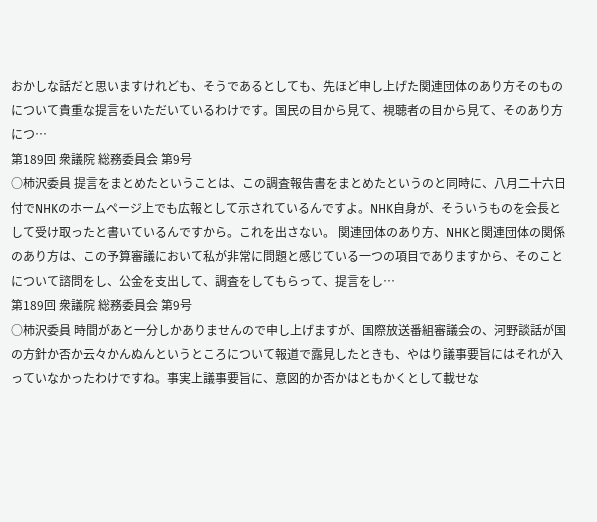おかしな話だと思いますけれども、そうであるとしても、先ほど申し上げた関連団体のあり方そのものについて貴重な提言をいただいているわけです。国民の目から見て、視聴者の目から見て、そのあり方につ…
第189回 衆議院 総務委員会 第9号
○柿沢委員 提言をまとめたということは、この調査報告書をまとめたというのと同時に、八月二十六日付でNHKのホームページ上でも広報として示されているんですよ。NHK自身が、そういうものを会長として受け取ったと書いているんですから。これを出さない。 関連団体のあり方、NHKと関連団体の関係のあり方は、この予算審議において私が非常に問題と感じている一つの項目でありますから、そのことについて諮問をし、公金を支出して、調査をしてもらって、提言をし…
第189回 衆議院 総務委員会 第9号
○柿沢委員 時間があと一分しかありませんので申し上げますが、国際放送番組審議会の、河野談話が国の方針か否か云々かんぬんというところについて報道で露見したときも、やはり議事要旨にはそれが入っていなかったわけですね。事実上議事要旨に、意図的か否かはともかくとして載せな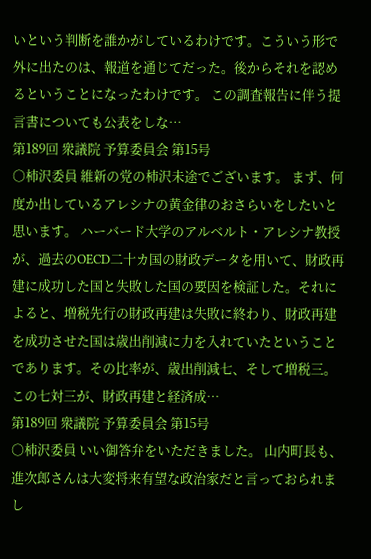いという判断を誰かがしているわけです。こういう形で外に出たのは、報道を通じてだった。後からそれを認めるということになったわけです。 この調査報告に伴う提言書についても公表をしな…
第189回 衆議院 予算委員会 第15号
○柿沢委員 維新の党の柿沢未途でございます。 まず、何度か出しているアレシナの黄金律のおさらいをしたいと思います。 ハーバード大学のアルベルト・アレシナ教授が、過去のOECD二十カ国の財政データを用いて、財政再建に成功した国と失敗した国の要因を検証した。それによると、増税先行の財政再建は失敗に終わり、財政再建を成功させた国は歳出削減に力を入れていたということであります。その比率が、歳出削減七、そして増税三。この七対三が、財政再建と経済成…
第189回 衆議院 予算委員会 第15号
○柿沢委員 いい御答弁をいただきました。 山内町長も、進次郎さんは大変将来有望な政治家だと言っておられまし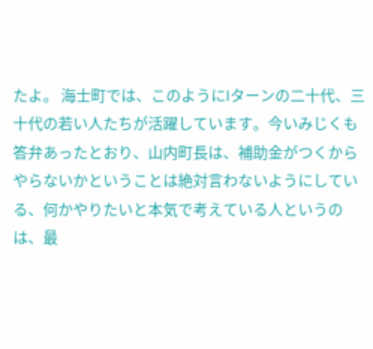たよ。 海士町では、このようにIターンの二十代、三十代の若い人たちが活躍しています。今いみじくも答弁あったとおり、山内町長は、補助金がつくからやらないかということは絶対言わないようにしている、何かやりたいと本気で考えている人というのは、最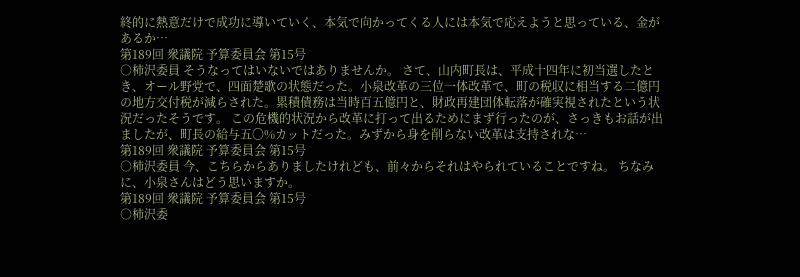終的に熱意だけで成功に導いていく、本気で向かってくる人には本気で応えようと思っている、金があるか…
第189回 衆議院 予算委員会 第15号
○柿沢委員 そうなってはいないではありませんか。 さて、山内町長は、平成十四年に初当選したとき、オール野党で、四面楚歌の状態だった。小泉改革の三位一体改革で、町の税収に相当する二億円の地方交付税が減らされた。累積債務は当時百五億円と、財政再建団体転落が確実視されたという状況だったそうです。 この危機的状況から改革に打って出るためにまず行ったのが、さっきもお話が出ましたが、町長の給与五〇%カットだった。みずから身を削らない改革は支持されな…
第189回 衆議院 予算委員会 第15号
○柿沢委員 今、こちらからありましたけれども、前々からそれはやられていることですね。 ちなみに、小泉さんはどう思いますか。
第189回 衆議院 予算委員会 第15号
○柿沢委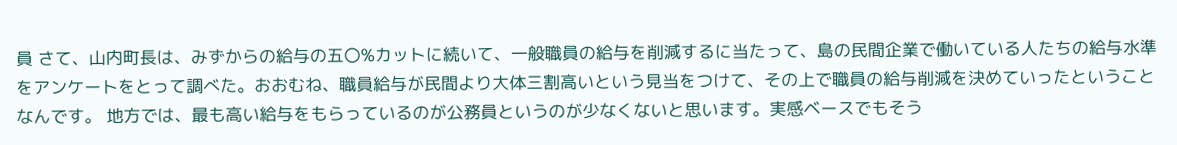員 さて、山内町長は、みずからの給与の五〇%カットに続いて、一般職員の給与を削減するに当たって、島の民間企業で働いている人たちの給与水準をアンケートをとって調べた。おおむね、職員給与が民間より大体三割高いという見当をつけて、その上で職員の給与削減を決めていったということなんです。 地方では、最も高い給与をもらっているのが公務員というのが少なくないと思います。実感ベースでもそう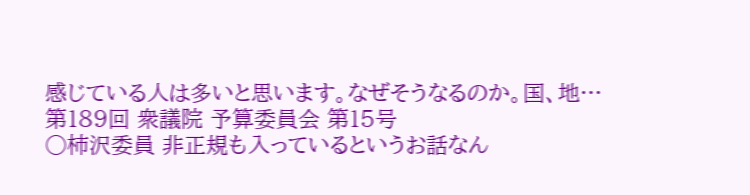感じている人は多いと思います。なぜそうなるのか。国、地…
第189回 衆議院 予算委員会 第15号
○柿沢委員 非正規も入っているというお話なん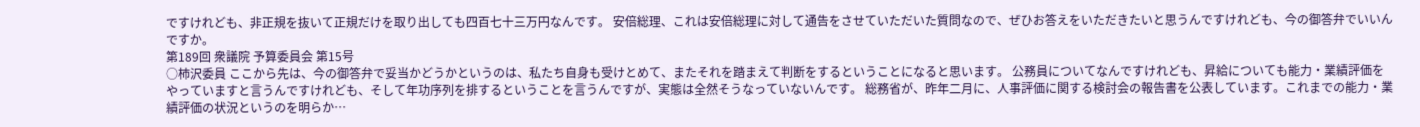ですけれども、非正規を抜いて正規だけを取り出しても四百七十三万円なんです。 安倍総理、これは安倍総理に対して通告をさせていただいた質問なので、ぜひお答えをいただきたいと思うんですけれども、今の御答弁でいいんですか。
第189回 衆議院 予算委員会 第15号
○柿沢委員 ここから先は、今の御答弁で妥当かどうかというのは、私たち自身も受けとめて、またそれを踏まえて判断をするということになると思います。 公務員についてなんですけれども、昇給についても能力・業績評価をやっていますと言うんですけれども、そして年功序列を排するということを言うんですが、実態は全然そうなっていないんです。 総務省が、昨年二月に、人事評価に関する検討会の報告書を公表しています。これまでの能力・業績評価の状況というのを明らか…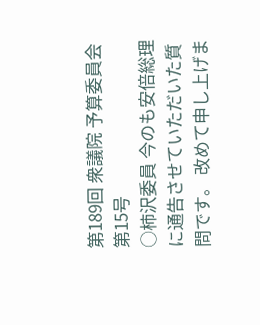第189回 衆議院 予算委員会 第15号
○柿沢委員 今のも安倍総理に通告させていただいた質問です。 改めて申し上げま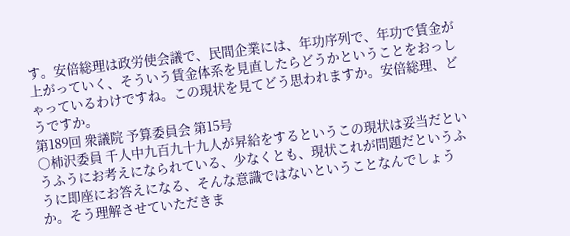す。安倍総理は政労使会議で、民間企業には、年功序列で、年功で賃金が上がっていく、そういう賃金体系を見直したらどうかということをおっしゃっているわけですね。この現状を見てどう思われますか。安倍総理、どうですか。
第189回 衆議院 予算委員会 第15号
○柿沢委員 千人中九百九十九人が昇給をするというこの現状は妥当だというふうにお考えになられている、少なくとも、現状これが問題だというふうに即座にお答えになる、そんな意識ではないということなんでしょうか。そう理解させていただきま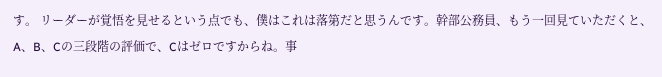す。 リーダーが覚悟を見せるという点でも、僕はこれは落第だと思うんです。幹部公務員、もう一回見ていただくと、A、B、Cの三段階の評価で、Cはゼロですからね。事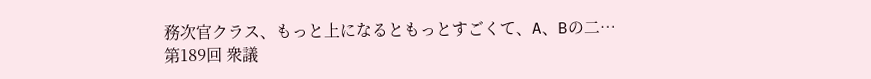務次官クラス、もっと上になるともっとすごくて、A、Bの二…
第189回 衆議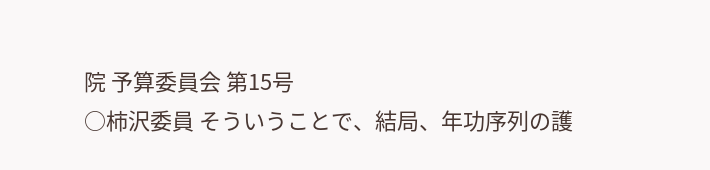院 予算委員会 第15号
○柿沢委員 そういうことで、結局、年功序列の護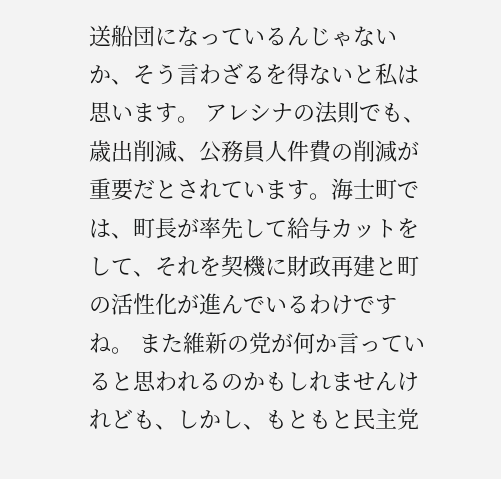送船団になっているんじゃないか、そう言わざるを得ないと私は思います。 アレシナの法則でも、歳出削減、公務員人件費の削減が重要だとされています。海士町では、町長が率先して給与カットをして、それを契機に財政再建と町の活性化が進んでいるわけですね。 また維新の党が何か言っていると思われるのかもしれませんけれども、しかし、もともと民主党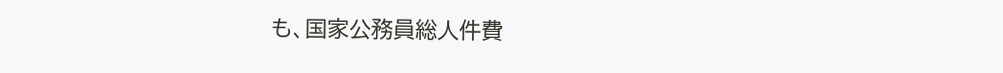も、国家公務員総人件費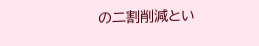の二割削減とい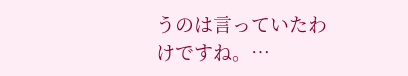うのは言っていたわけですね。…